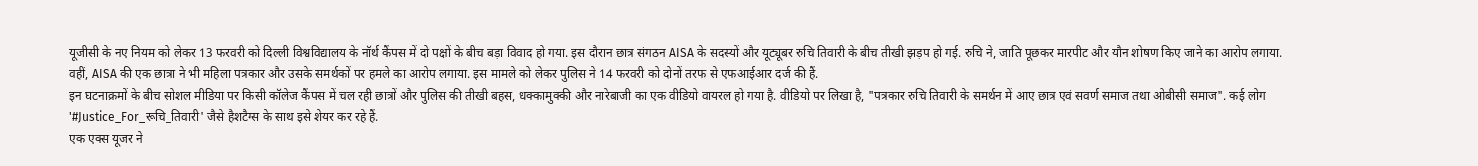यूजीसी के नए नियम को लेकर 13 फरवरी को दिल्ली विश्वविद्यालय के नॉर्थ कैंपस में दो पक्षों के बीच बड़ा विवाद हो गया. इस दौरान छात्र संगठन AISA के सदस्यों और यूट्यूबर रुचि तिवारी के बीच तीखी झड़प हो गई. रुचि ने, जाति पूछकर मारपीट और यौन शोषण किए जाने का आरोप लगाया. वहीं, AISA की एक छात्रा ने भी महिला पत्रकार और उसके समर्थकों पर हमले का आरोप लगाया. इस मामले को लेकर पुलिस ने 14 फरवरी को दोनों तरफ से एफआईआर दर्ज की हैं.
इन घटनाक्रमों के बीच सोशल मीडिया पर किसी कॉलेज कैंपस में चल रही छात्रों और पुलिस की तीखी बहस, धक्कामुक्की और नारेबाजी का एक वीडियो वायरल हो गया है. वीडियो पर लिखा है, "पत्रकार रुचि तिवारी के समर्थन में आए छात्र एवं सवर्ण समाज तथा ओबीसी समाज". कई लोग '#Justice_For_रूचि_तिवारी' जैसे हैशटैग्स के साथ इसे शेयर कर रहे हैं.
एक एक्स यूजर ने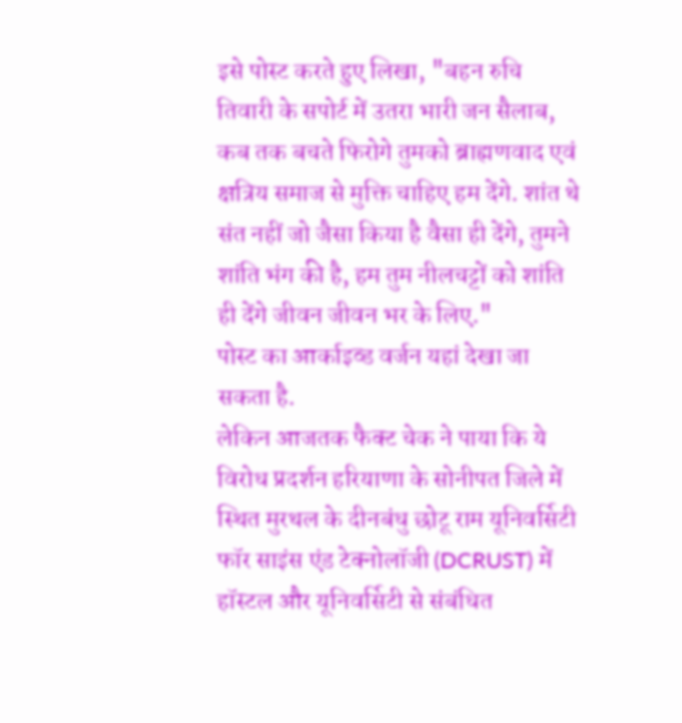इसे पोस्ट करते हुए लिखा, "बहन रुचि तिवारी के सपोर्ट में उतरा भारी जन सैलाब, कब तक बचते फिरोगे तुमको ब्राह्मणवाद एवं क्षत्रिय समाज से मुक्ति चाहिए हम देंगे. शांत थे संत नहीं जो जैसा किया है वैसा ही देंगे, तुमने शांति भंग की है, हम तुम नीलचट्टों को शांति ही देंगे जीवन जीवन भर के लिए."
पोस्ट का आर्काइव्ड वर्जन यहां देखा जा सकता है.
लेकिन आजतक फैक्ट चेक ने पाया कि ये विरोध प्रदर्शन हरियाणा के सोनीपत जिले में स्थित मुरथल के दीनबंधु छोटू राम यूनिवर्सिटी फॉर साइंस एंड टेक्नोलॉजी (DCRUST) में हॉस्टल और यूनिवर्सिटी से संबंधित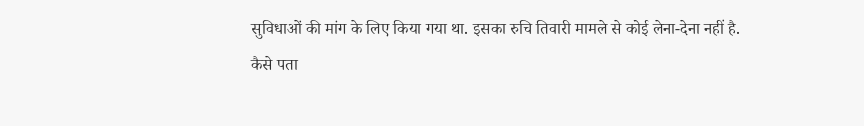सुविधाओं की मांग के लिए किया गया था. इसका रुचि तिवारी मामले से कोई लेना-देना नहीं है.
कैसे पता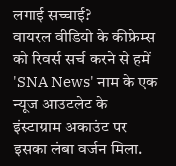लगाई सच्चाई?
वायरल वीडियो के कीफ्रेम्स को रिवर्स सर्च करने से हमें 'SNA News' नाम के एक न्यूज आउटलेट के इंस्टाग्राम अकाउंट पर इसका लंबा वर्जन मिला.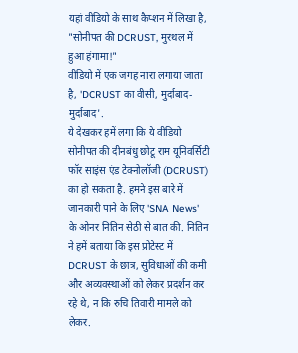यहां वीडियो के साथ कैप्शन में लिखा है, "सोनीपत की DCRUST, मुरथल में हुआ हंगामा!"
वीडियो में एक जगह नारा लगाया जाता है, 'DCRUST का वीसी, मुर्दाबाद-मुर्दाबाद'.
ये देखकर हमें लगा कि ये वीडियो सोनीपत की दीनबंधु छोटू राम यूनिवर्सिटी फॉर साइंस एंड टेक्नोलॉजी (DCRUST) का हो सकता है. हमने इस बारे में जानकारी पाने के लिए 'SNA News' के ओनर नितिन सेठी से बात की. नितिन ने हमें बताया कि इस प्रोटेस्ट में DCRUST के छात्र, सुविधाओं की कमी और अव्यवस्थाओं को लेकर प्रदर्शन कर रहे थे, न कि रुचि तिवारी मामले को लेकर.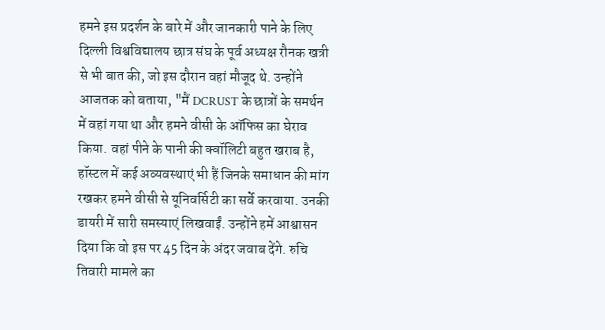हमने इस प्रदर्शन के बारे में और जानकारी पाने के लिए दिल्ली विश्वविद्यालय छात्र संघ के पूर्व अध्यक्ष रौनक खत्री से भी बात की, जो इस दौरान वहां मौजूद थे. उन्होंने आजतक को बताया, "मैं DCRUST के छात्रों के समर्थन में वहां गया था और हमने वीसी के ऑफिस का घेराव किया. वहां पीने के पानी की क्वॉलिटी बहुत खराब है, हॉस्टल में कई अव्यवस्थाएं भी हैं जिनके समाधान की मांग रखकर हमने वीसी से यूनिवर्सिटी का सर्वे करवाया. उनकी डायरी में सारी समस्याएं लिखवाईं. उन्होंने हमें आश्वासन दिया कि वो इस पर 45 दिन के अंदर जवाब देंगे. रुचि तिवारी मामले का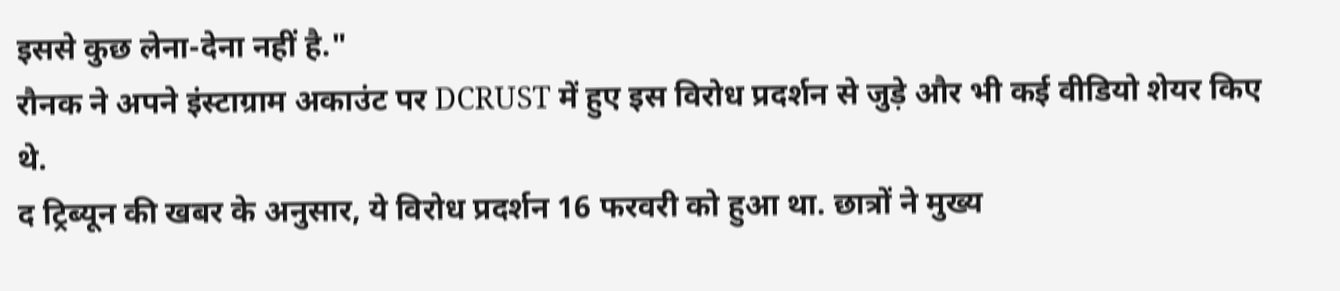इससे कुछ लेना-देना नहीं है."
रौनक ने अपने इंस्टाग्राम अकाउंट पर DCRUST में हुए इस विरोध प्रदर्शन से जुड़े और भी कई वीडियो शेयर किए थे.
द ट्रिब्यून की खबर के अनुसार, ये विरोध प्रदर्शन 16 फरवरी को हुआ था. छात्रों ने मुख्य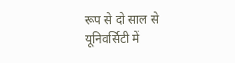रूप से दो साल से यूनिवर्सिटी में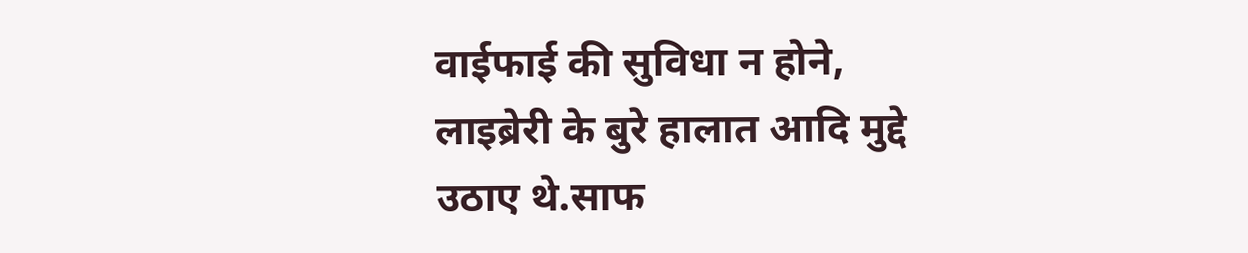वाईफाई की सुविधा न होने, लाइब्रेरी के बुरे हालात आदि मुद्दे उठाए थे.साफ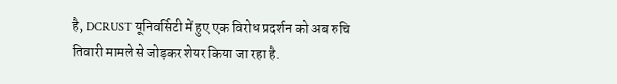है, DCRUST यूनिवर्सिटी में हुए एक विरोध प्रदर्शन को अब रुचि तिवारी मामले से जोड़कर शेयर किया जा रहा है.